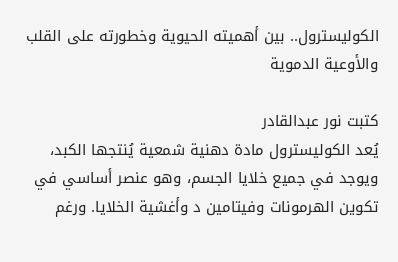الكوليسترول.. بين أهميته الحيوية وخطورته على القلب والأوعية الدموية

كتبت نور عبدالقادر
يُعد الكوليسترول مادة دهنية شمعية يُنتجها الكبد، ويوجد في جميع خلايا الجسم، وهو عنصر أساسي في تكوين الهرمونات وفيتامين د وأغشية الخلايا. ورغم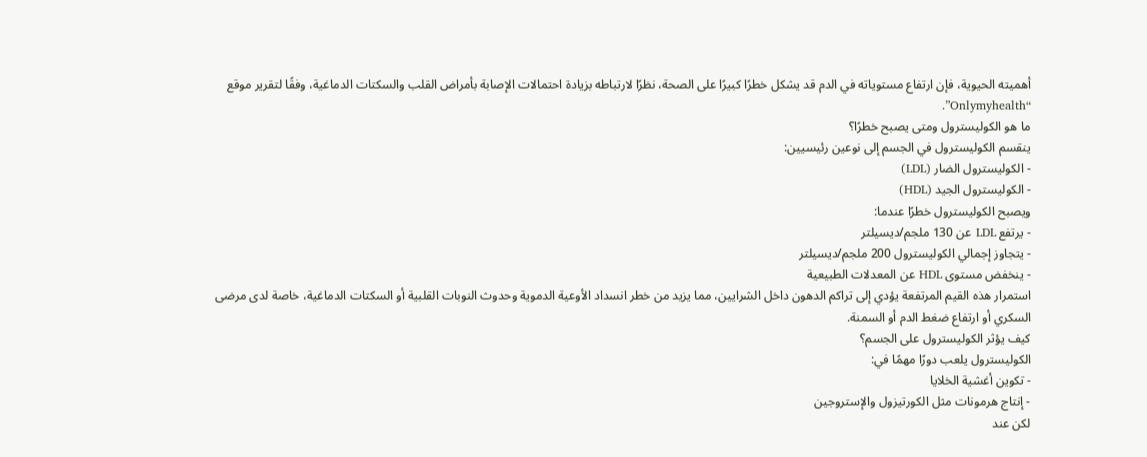أهميته الحيوية، فإن ارتفاع مستوياته في الدم قد يشكل خطرًا كبيرًا على الصحة، نظرًا لارتباطه بزيادة احتمالات الإصابة بأمراض القلب والسكتات الدماغية، وفقًا لتقرير موقع “Onlymyhealth”.
ما هو الكوليسترول ومتى يصبح خطرًا؟
ينقسم الكوليسترول في الجسم إلى نوعين رئيسيين:
- الكوليسترول الضار (LDL)
- الكوليسترول الجيد (HDL)
ويصبح الكوليسترول خطرًا عندما:
- يرتفع LDL عن 130 ملجم/ديسيلتر
- يتجاوز إجمالي الكوليسترول 200 ملجم/ديسيلتر
- ينخفض مستوى HDL عن المعدلات الطبيعية
استمرار هذه القيم المرتفعة يؤدي إلى تراكم الدهون داخل الشرايين، مما يزيد من خطر انسداد الأوعية الدموية وحدوث النوبات القلبية أو السكتات الدماغية، خاصة لدى مرضى السكري أو ارتفاع ضغط الدم أو السمنة.
كيف يؤثر الكوليسترول على الجسم؟
الكوليسترول يلعب دورًا مهمًا في:
- تكوين أغشية الخلايا
- إنتاج هرمونات مثل الكورتيزول والإستروجين
لكن عند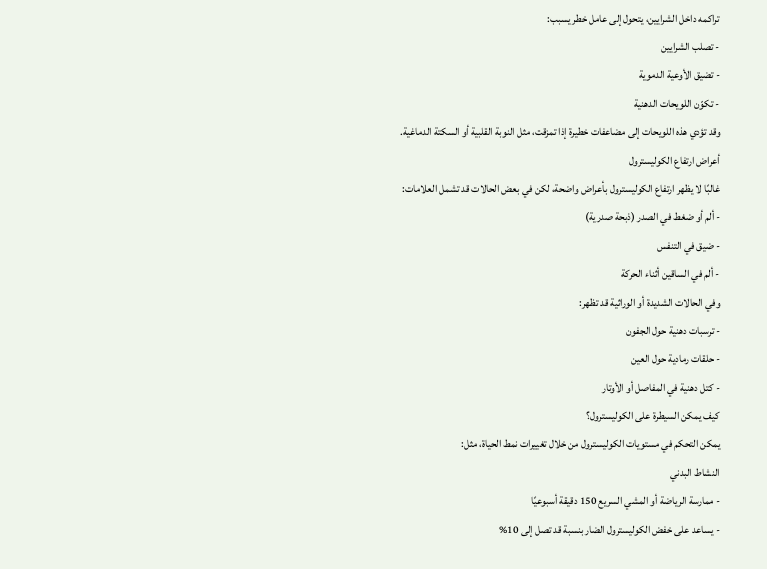تراكمه داخل الشرايين، يتحول إلى عامل خطر يسبب:
- تصلب الشرايين
- تضيق الأوعية الدموية
- تكوّن اللويحات الدهنية
وقد تؤدي هذه اللويحات إلى مضاعفات خطيرة إذا تمزقت، مثل النوبة القلبية أو السكتة الدماغية.
أعراض ارتفاع الكوليسترول
غالبًا لا يظهر ارتفاع الكوليسترول بأعراض واضحة، لكن في بعض الحالات قد تشمل العلامات:
- ألم أو ضغط في الصدر (ذبحة صدرية)
- ضيق في التنفس
- ألم في الساقين أثناء الحركة
وفي الحالات الشديدة أو الوراثية قد تظهر:
- ترسبات دهنية حول الجفون
- حلقات رمادية حول العين
- كتل دهنية في المفاصل أو الأوتار
كيف يمكن السيطرة على الكوليسترول؟
يمكن التحكم في مستويات الكوليسترول من خلال تغييرات نمط الحياة، مثل:
النشاط البدني
- ممارسة الرياضة أو المشي السريع 150 دقيقة أسبوعيًا
- يساعد على خفض الكوليسترول الضار بنسبة قد تصل إلى 10%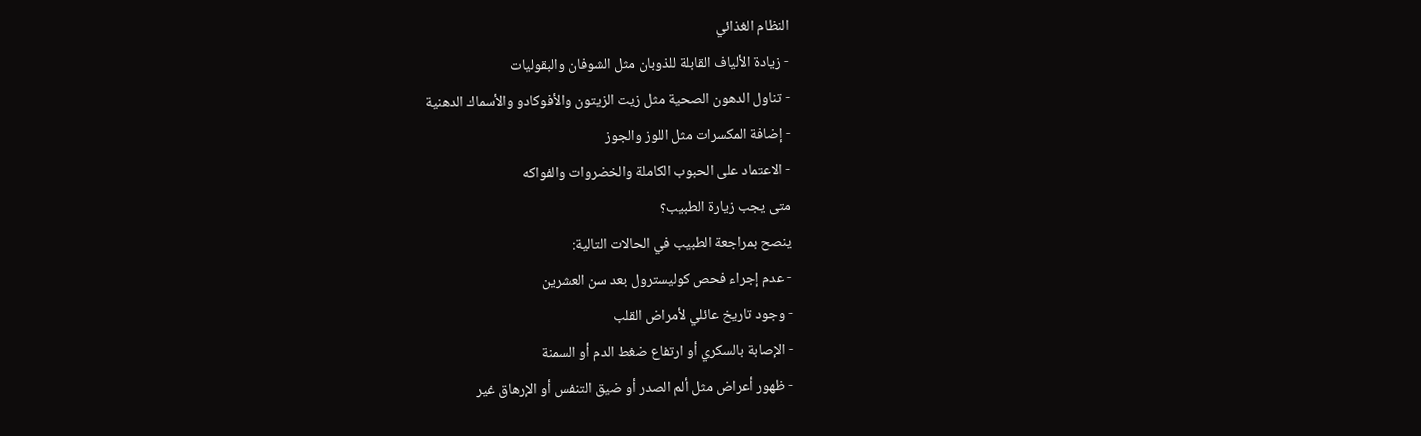النظام الغذائي
- زيادة الألياف القابلة للذوبان مثل الشوفان والبقوليات
- تناول الدهون الصحية مثل زيت الزيتون والأفوكادو والأسماك الدهنية
- إضافة المكسرات مثل اللوز والجوز
- الاعتماد على الحبوب الكاملة والخضروات والفواكه
متى يجب زيارة الطبيب؟
ينصح بمراجعة الطبيب في الحالات التالية:
- عدم إجراء فحص كوليسترول بعد سن العشرين
- وجود تاريخ عائلي لأمراض القلب
- الإصابة بالسكري أو ارتفاع ضغط الدم أو السمنة
- ظهور أعراض مثل ألم الصدر أو ضيق التنفس أو الإرهاق غير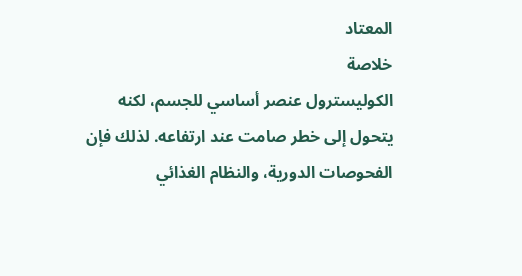المعتاد
خلاصة
الكوليسترول عنصر أساسي للجسم، لكنه يتحول إلى خطر صامت عند ارتفاعه. لذلك فإن الفحوصات الدورية، والنظام الغذائي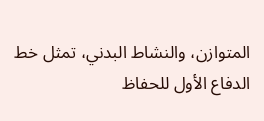المتوازن، والنشاط البدني، تمثل خط الدفاع الأول للحفاظ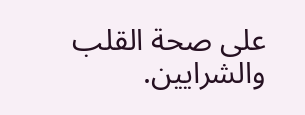على صحة القلب والشرايين.